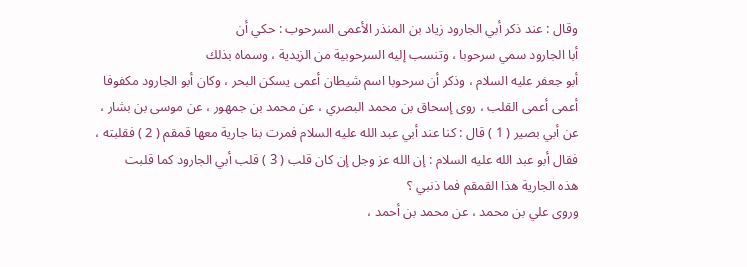وقال : عند ذكر أبي الجارود زياد بن المنذر الأعمى السرحوب : حكي أن
أبا الجارود سمي سرحوبا ، وتنسب إليه السرحوبية من الزيدية ، وسماه بذلك
أبو جعفر عليه السلام ، وذكر أن سرحوبا اسم شيطان أعمى يسكن البحر ، وكان أبو الجارود مكفوفا
أعمى أعمى القلب ، روى إسحاق بن محمد البصري ، عن محمد بن جمهور ، عن موسى بن بشار ،
عن أبي بصير ( 1 ) قال : كنا عند أبي عبد الله عليه السلام فمرت بنا جارية معها قمقم ( 2 ) فقلبته ،
فقال أبو عبد الله عليه السلام : إن الله عز وجل إن كان قلب ( 3 ) قلب أبي الجارود كما قلبت
هذه الجارية هذا القمقم فما ذنبي ؟
وروى علي بن محمد ، عن محمد بن أحمد ،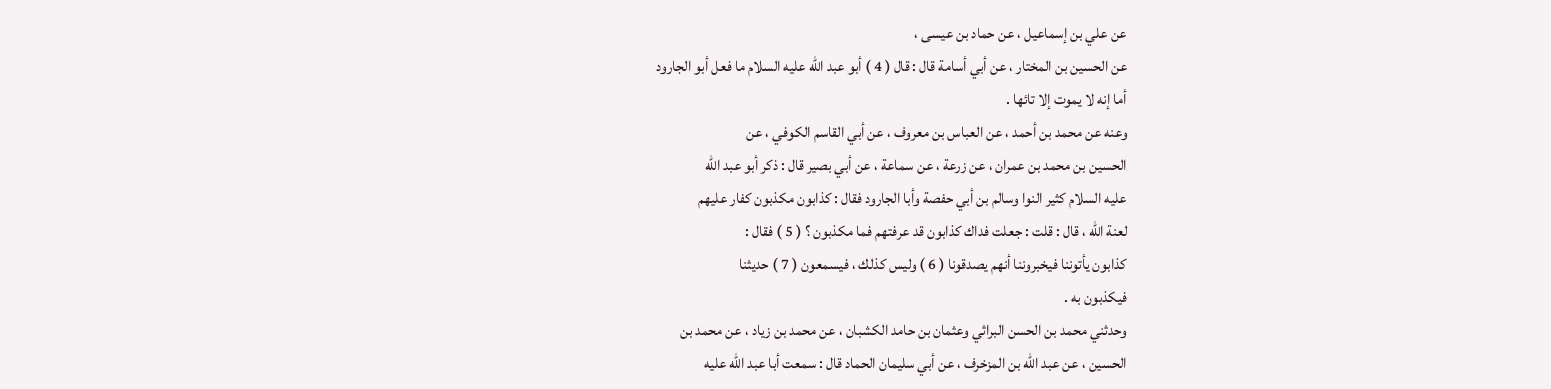عن علي بن إسماعيل ، عن حماد بن عيسى ،
عن الحسين بن المختار ، عن أبي أسامة قال : قال ( 4 ) أبو عبد الله عليه السلام ما فعل أبو الجارود
أما إنه لا يموت إلا تائها .
وعنه عن محمد بن أحمد ، عن العباس بن معروف ، عن أبي القاسم الكوفي ، عن
الحسين بن محمد بن عمران ، عن زرعة ، عن سماعة ، عن أبي بصير قال : ذكر أبو عبد الله
عليه السلام كثير النوا وسالم بن أبي حفصة وأبا الجارود فقال : كذابون مكذبون كفار عليهم
لعنة الله ، قال : قلت : جعلت فداك كذابون قد عرفتهم فما مكذبون ؟ ( 5 ) فقال :
كذابون يأتوننا فيخبروننا أنهم يصدقونا ( 6 ) وليس كذلك ، فيسمعون ( 7 ) حديثنا
فيكذبون به .
وحدثني محمد بن الحسن البراثي وعثمان بن حامد الكشبان ، عن محمد بن زياد ، عن محمد بن
الحسين ، عن عبد الله بن المزخرف ، عن أبي سليمان الحماد قال : سمعت أبا عبد الله عليه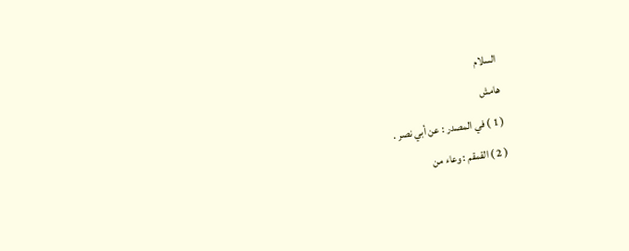السلام
هامش
( 1 ) في المصدر : عن أبي نصر .
( 2 ) القمقم : وعاء من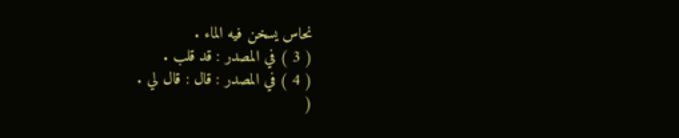نحاس يسخن فيه الماء .
( 3 ) في المصدر : قد قلب .
( 4 ) في المصدر : قال : قال لي .
(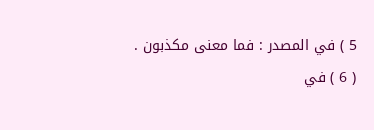5 ) في المصدر : فما معنى مكذبون .
( 6 ) في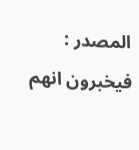المصدر : فيخبرون انهم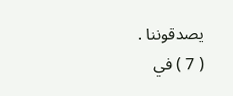يصدقوننا .
( 7 ) في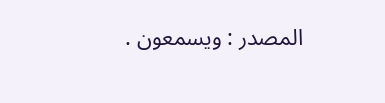المصدر : ويسمعون .